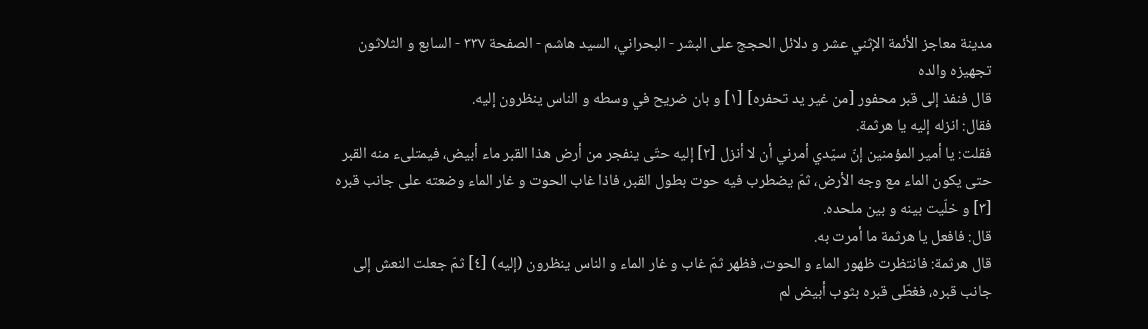مدينة معاجز الأئمة الإثني عشر و دلائل الحجج على البشر - البحراني، السيد هاشم - الصفحة ٣٣٧ - السابع و الثلاثون تجهيزه والده
قال فنفذ إلى قبر محفور [من غير يد تحفره] [١] و بان ضريح في وسطه و الناس ينظرون إليه.
فقال: انزله إليه يا هرثمة.
فقلت: يا أمير المؤمنين إنّ سيّدي أمرني أن لا أنزل [٢] إليه حتّى ينفجر من أرض هذا القبر ماء أبيض، فيمتلىء منه القبر حتى يكون الماء مع وجه الأرض، ثمّ يضطرب فيه حوت بطول القبر، فاذا غاب الحوت و غار الماء وضعته على جانب قبره [٣] و خلّيت بينه و بين ملحده.
قال: فافعل يا هرثمة ما أمرت به.
قال هرثمة: فانتظرت ظهور الماء و الحوت، فظهر ثمّ غاب و غار الماء و الناس ينظرون (إليه) [٤] ثمّ جعلت النعش إلى جانب قبره، فغطّى قبره بثوب أبيض لم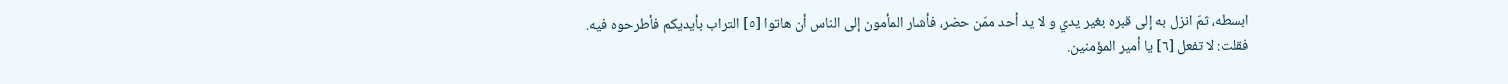ابسطه، ثمّ انزل به إلى قبره بغير يدي و لا يد أحد ممّن حضر، فأشار المأمون إلى الناس أن هاتوا [٥] التراب بأيديكم فأطرحوه فيه.
فقلت: لا تفعل [٦] يا أمير المؤمنين.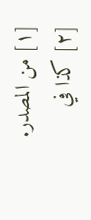[١] من المصدر.
[٢] كذا في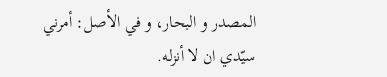المصدر و البحار، و في الأصل: أمرني سيّدي ان لا أنزله.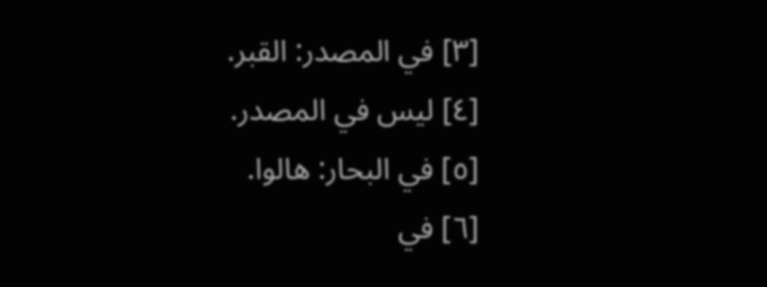[٣] في المصدر: القبر.
[٤] ليس في المصدر.
[٥] في البحار: هالوا.
[٦] في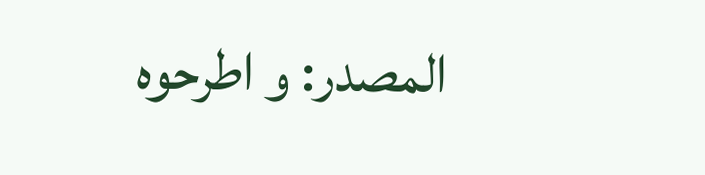المصدر: و اطرحوه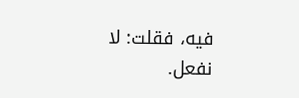فيه، فقلت: لا نفعل.